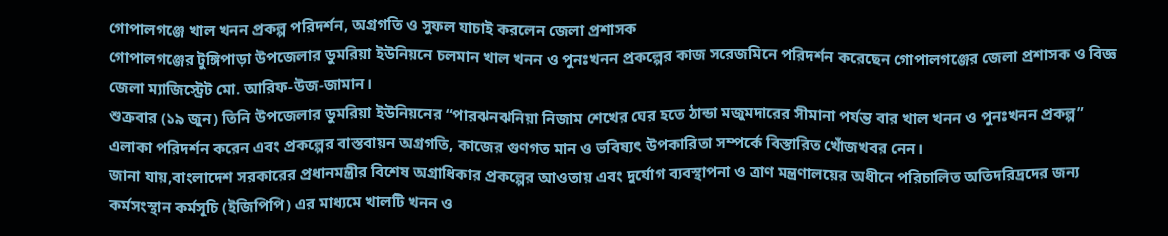গোপালগঞ্জে খাল খনন প্রকল্প পরিদর্শন, অগ্রগতি ও সুফল যাচাই করলেন জেলা প্রশাসক
গোপালগঞ্জের টুঙ্গিপাড়া উপজেলার ডুমরিয়া ইউনিয়নে চলমান খাল খনন ও পুনঃখনন প্রকল্পের কাজ সরেজমিনে পরিদর্শন করেছেন গোপালগঞ্জের জেলা প্রশাসক ও বিজ্ঞ জেলা ম্যাজিস্ট্রেট মো. আরিফ-উজ-জামান।
শুক্রবার (১৯ জুন) তিনি উপজেলার ডুমরিয়া ইউনিয়নের “পারঝনঝনিয়া নিজাম শেখের ঘের হতে ঠান্ডা মজুমদারের সীমানা পর্যন্ত বার খাল খনন ও পুনঃখনন প্রকল্প” এলাকা পরিদর্শন করেন এবং প্রকল্পের বাস্তবায়ন অগ্রগতি, কাজের গুণগত মান ও ভবিষ্যৎ উপকারিতা সম্পর্কে বিস্তারিত খোঁজখবর নেন।
জানা যায়,বাংলাদেশ সরকারের প্রধানমন্ত্রীর বিশেষ অগ্রাধিকার প্রকল্পের আওতায় এবং দুর্যোগ ব্যবস্থাপনা ও ত্রাণ মন্ত্রণালয়ের অধীনে পরিচালিত অতিদরিদ্রদের জন্য কর্মসংস্থান কর্মসূচি (ইজিপিপি) এর মাধ্যমে খালটি খনন ও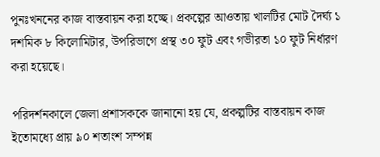পুনঃখননের কাজ বাস্তবায়ন করা হচ্ছে। প্রকল্পের আওতায় খালটির মোট দৈর্ঘ্য ১ দশমিক ৮ কিলোমিটার, উপরিভাগে প্রস্থ ৩০ ফুট এবং গভীরতা ১০ ফুট নির্ধারণ করা হয়েছে।

পরিদর্শনকালে জেলা প্রশাসককে জানানো হয় যে, প্রকল্পটির বাস্তবায়ন কাজ ইতোমধ্যে প্রায় ৯০ শতাংশ সম্পন্ন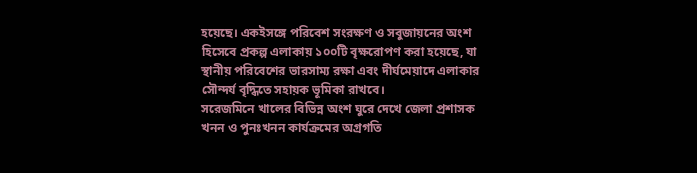হয়েছে। একইসঙ্গে পরিবেশ সংরক্ষণ ও সবুজায়নের অংশ হিসেবে প্রকল্প এলাকায় ১০০টি বৃক্ষরোপণ করা হয়েছে, যা স্থানীয় পরিবেশের ভারসাম্য রক্ষা এবং দীর্ঘমেয়াদে এলাকার সৌন্দর্য বৃদ্ধিতে সহায়ক ভূমিকা রাখবে।
সরেজমিনে খালের বিভিন্ন অংশ ঘুরে দেখে জেলা প্রশাসক খনন ও পুনঃখনন কার্যক্রমের অগ্রগতি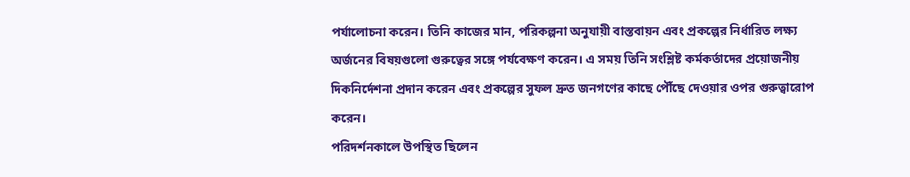পর্যালোচনা করেন। তিনি কাজের মান, পরিকল্পনা অনুযায়ী বাস্তবায়ন এবং প্রকল্পের নির্ধারিত লক্ষ্য অর্জনের বিষয়গুলো গুরুত্বের সঙ্গে পর্যবেক্ষণ করেন। এ সময় তিনি সংশ্লিষ্ট কর্মকর্তাদের প্রয়োজনীয় দিকনির্দেশনা প্রদান করেন এবং প্রকল্পের সুফল দ্রুত জনগণের কাছে পৌঁছে দেওয়ার ওপর গুরুত্বারোপ করেন।
পরিদর্শনকালে উপস্থিত ছিলেন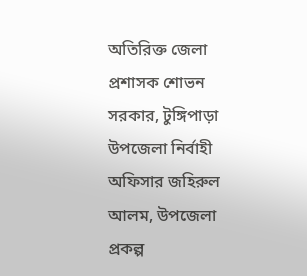অতিরিক্ত জেলা প্রশাসক শোভন সরকার, টুঙ্গিপাড়া উপজেলা নির্বাহী অফিসার জহিরুল আলম, উপজেলা প্রকল্প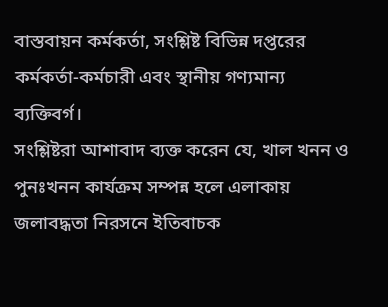বাস্তবায়ন কর্মকর্তা, সংশ্লিষ্ট বিভিন্ন দপ্তরের কর্মকর্তা-কর্মচারী এবং স্থানীয় গণ্যমান্য ব্যক্তিবর্গ।
সংশ্লিষ্টরা আশাবাদ ব্যক্ত করেন যে, খাল খনন ও পুনঃখনন কার্যক্রম সম্পন্ন হলে এলাকায় জলাবদ্ধতা নিরসনে ইতিবাচক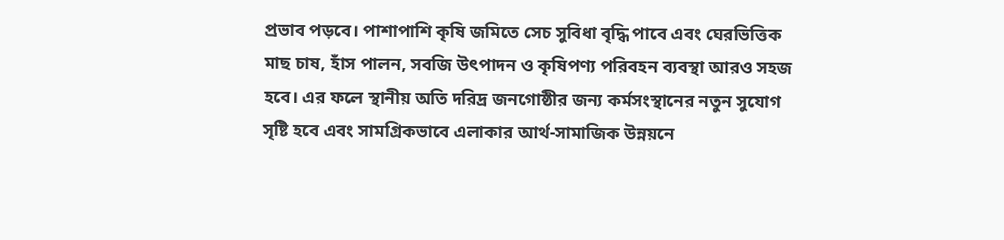প্রভাব পড়বে। পাশাপাশি কৃষি জমিতে সেচ সুবিধা বৃদ্ধি পাবে এবং ঘেরভিত্তিক মাছ চাষ, হাঁস পালন, সবজি উৎপাদন ও কৃষিপণ্য পরিবহন ব্যবস্থা আরও সহজ হবে। এর ফলে স্থানীয় অতি দরিদ্র জনগোষ্ঠীর জন্য কর্মসংস্থানের নতুন সুযোগ সৃষ্টি হবে এবং সামগ্রিকভাবে এলাকার আর্থ-সামাজিক উন্নয়নে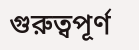গুরুত্বপূর্ণ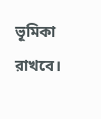ভূমিকা রাখবে।